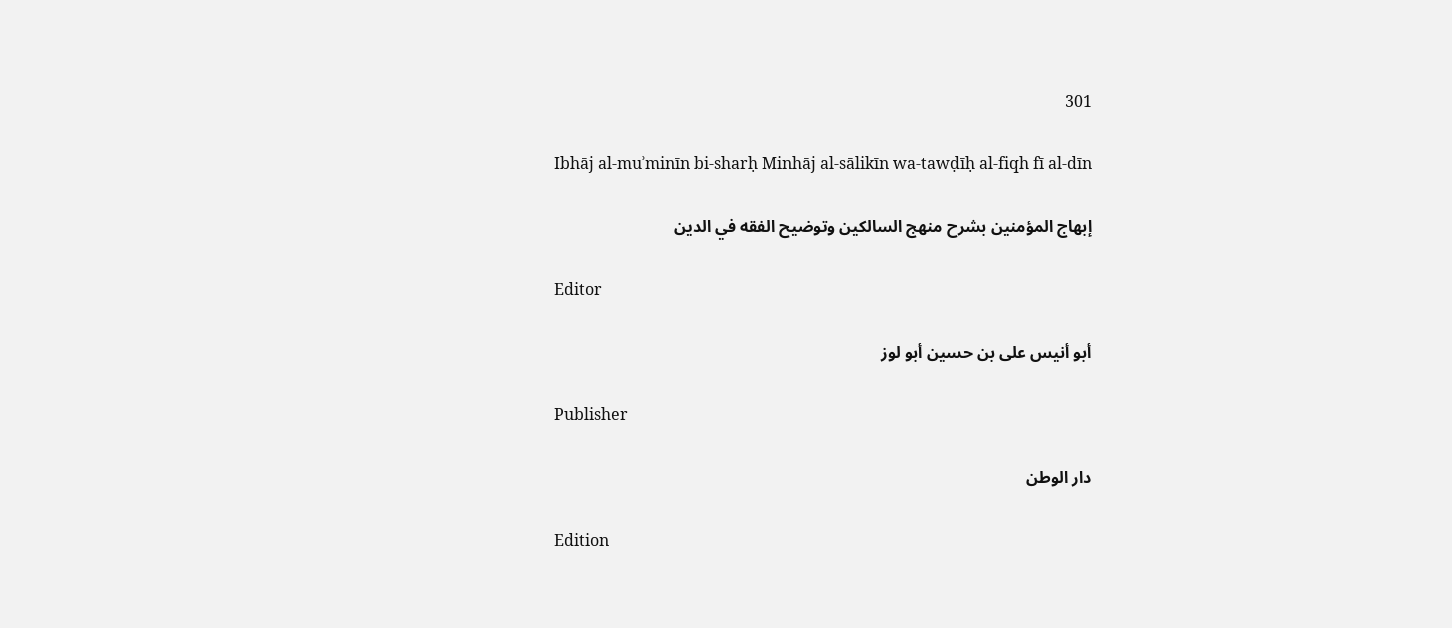301

Ibhāj al-muʾminīn bi-sharḥ Minhāj al-sālikīn wa-tawḍīḥ al-fiqh fī al-dīn

إبهاج المؤمنين بشرح منهج السالكين وتوضيح الفقه في الدين

Editor

أبو أنيس على بن حسين أبو لوز

Publisher

دار الوطن

Edition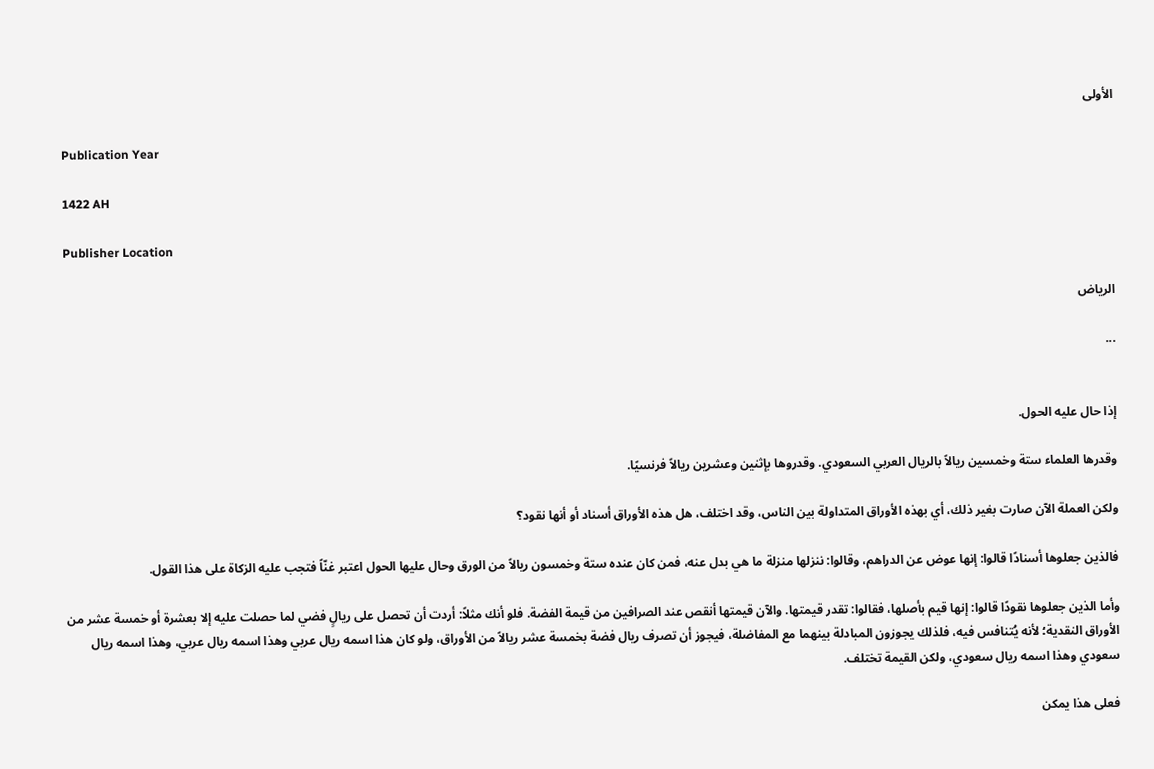الأولى

Publication Year

1422 AH

Publisher Location

الرياض

...


إذا حال عليه الحول.

وقدرها العلماء ستة وخمسين ريالاً بالريال العربي السعودي. وقدروها بإثنين وعشرين ريالاً فرنسيًا.

ولكن العملة الآن صارت بغير ذلك، أي بهذه الأوراق المتداولة بين الناس، وقد اختلف، هل هذه الأوراق أسناد أو أنها نقود؟

فالذين جعلوها أسنادًا قالوا: إنها عوض عن الدراهم، وقالوا: ننزلها منزلة ما هي بدل عنه، فمن كان عنده ستة وخمسون ريالاً من الورق وحال عليها الحول اعتبر غنّاً فتجب عليه الزكاة على هذا القول.

وأما الذين جعلوها نقودًا قالوا: إنها قيم بأصلها، فقالوا: تقدر قيمتها. والآن قيمتها أنقص عند الصرافين من قيمة الفضة. فلو أنك مثلاً: أردت أن تحصل على ريالٍ فضي لما حصلت عليه إلا بعشرة أو خمسة عشر من الأوراق النقدية؛ لأنه يُتنافس فيه، فلذلك يجوزون المبادلة بينهما مع المفاضلة، فيجوز أن تصرف ریال فضة بخمسة عشر ريالاً من الأوراق، ولو كان هذا اسمه ريال عربي وهذا اسمه ريال عربي، وهذا اسمه ريال سعودي وهذا اسمه ريال سعودي، ولكن القيمة تختلف.

فعلى هذا يمكن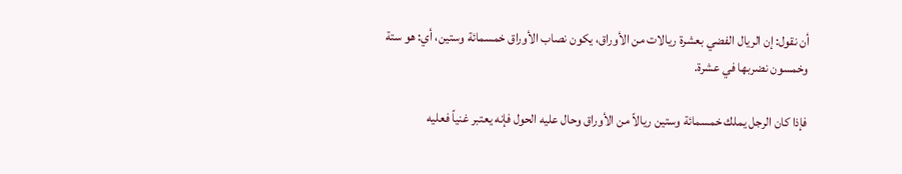أن نقول: إن الريال الفضي بعشرة ريالات من الأوراق، يكون نصاب الأوراق خمسمائة وستين، أي: هو ستة وخمسون نضربها في عشرة.

فإذا كان الرجل يملك خمسمائة وستين ريالاً من الأوراق وحال عليه الحول فإنه يعتبر غنياً فعليه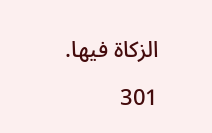الزكاة فيها.

301